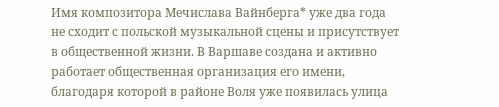Имя композитора Мечислава Вайнберга* уже два года не сходит с польской музыкальной сцены и присутствует в общественной жизни. В Варшаве создана и активно работает общественная организация его имени, благодаря которой в районе Воля уже появилась улица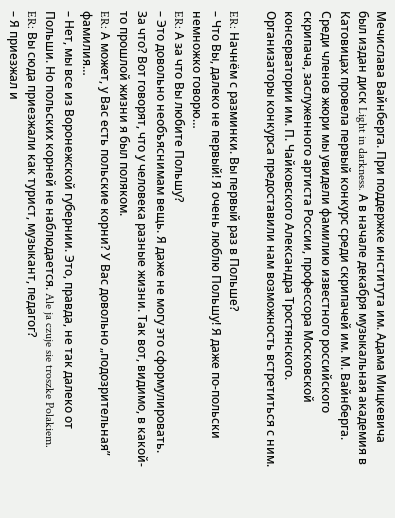Мечислава Вайнберга. При поддержке института им. Адама Мицкевича был издан диск Light in darkness. А в начале декабря музыкальная академия в Катовицах провела первый конкурс среди скрипачей им. М. Вайнберга.
Среди членов жюри мы увидели фамилию известного российского скрипача, заслуженного артиста России, профессора Московской консерватории им. П. Чайковского Александра Тростянского. Организаторы конкурса предоставили нам возможность встретиться с ним.

ER: Начнём с разминки. Вы первый раз в Польше?
– Что Вы, далеко не первый! Я очень люблю Польшу! Я даже по-польски немножко говорю…
ER: А за что Вы любите Польшу?
– Это довольно необъяснимам вещь. Я даже не могу это сформулировать. За что? Вот говорят, что у человека разные жизни. Так вот, видимо, в какой-то прошлой жизни я был поляком.
ER: А может, у Вас есть польские корни? У Вас довольно „подозрительная” фамилия…
– Нет, мы все из Воронежской губернии. Это, правда, не так далеко от Польши. Но польских корней не наблюдается. Ale ja czuje sie troszke Polakiem.
ER: Вы сюда приезжали как турист, музыкант, педагог?
– Я приезжал и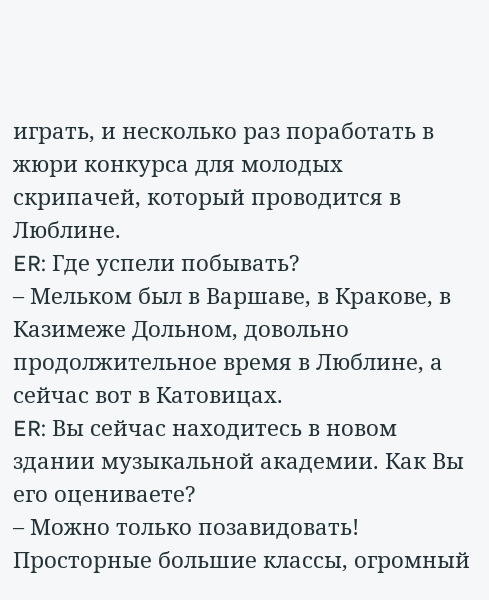играть, и несколько раз поработать в жюри конкурса для молодых скрипачей, который проводится в Люблине.
ER: Где успели побывать?
– Мельком был в Варшаве, в Кракове, в Казимеже Дольном, довольно продолжительное время в Люблине, а сейчас вот в Катовицах.
ER: Вы сейчас находитесь в новом здании музыкальной академии. Как Вы его оцениваете?
– Можно только позавидовать! Просторные большие классы, огромный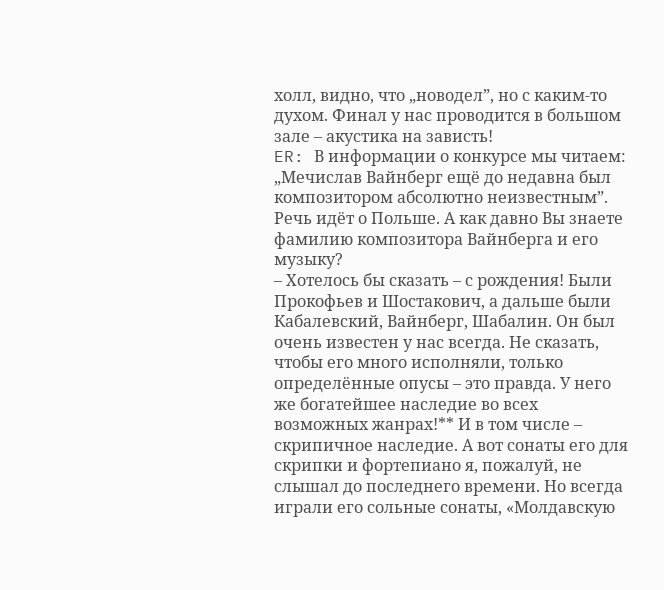холл, видно, что „новодел”, но с каким-то духом. Финал у нас проводится в большом зале – акустика на зависть!
ER: В информации о конкурсе мы читаем: „Мечислав Вайнберг ещё до недавна был композитором абсолютно неизвестным”. Речь идёт о Польше. А как давно Вы знаете фамилию композитора Вайнберга и его музыку?
– Хотелось бы сказать – с рождения! Были Прокофьев и Шостакович, а дальше были Кабалевский, Вайнберг, Шабалин. Он был очень известен у нас всегда. Не сказать, чтобы его много исполняли, только определённые опусы – это правда. У него же богатейшее наследие во всех возможных жанрах!** И в том числе – скрипичное наследие. А вот сонаты его для скрипки и фортепиано я, пожалуй, не слышал до последнего времени. Но всегда играли его сольные сонаты, «Молдавскую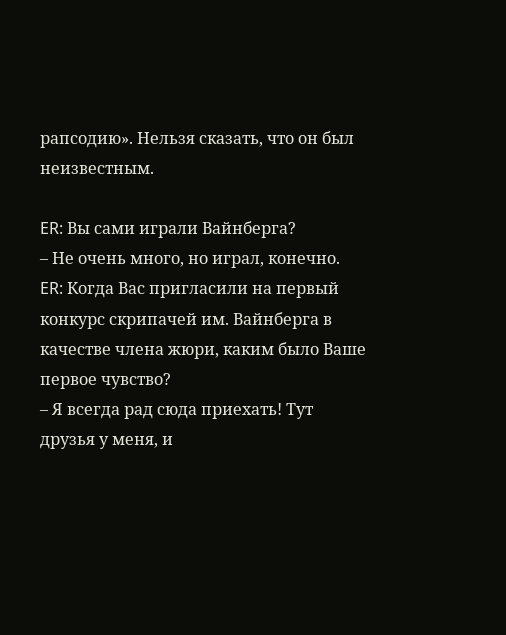рапсодию». Нельзя сказать, что он был неизвестным.

ER: Вы сами играли Вайнберга?
– Не очень много, но играл, конечно.
ER: Когда Вас пригласили на первый конкурс скрипачей им. Вайнберга в качестве члена жюри, каким было Ваше первое чувство?
– Я всегда рад сюда приехать! Тут друзья у меня, и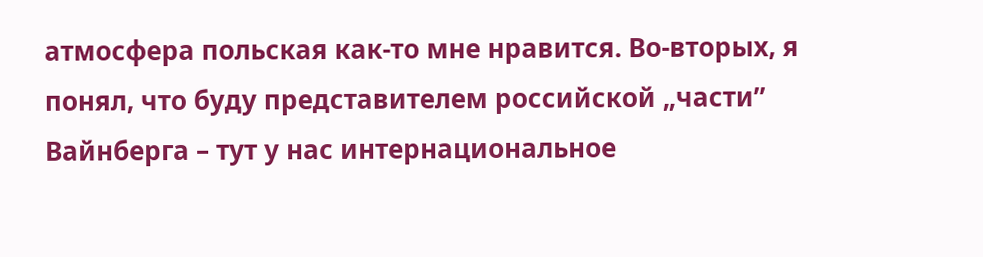атмосфера польская как-то мне нравится. Во-вторых, я понял, что буду представителем российской „части” Вайнберга – тут у нас интернациональное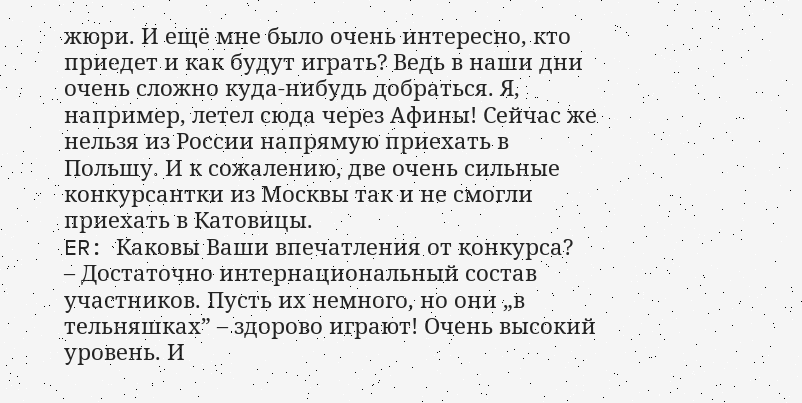жюри. И ещё мне было очень интересно, кто приедет и как будут играть? Ведь в наши дни очень сложно куда-нибудь добраться. Я, например, летел сюда через Афины! Сейчас же нельзя из России напрямую приехать в Польшу. И к сожалению, две очень сильные конкурсантки из Москвы так и не смогли приехать в Катовицы.
ER: Каковы Ваши впечатления от конкурса?
– Достаточно интернациональный состав участников. Пусть их немного, но они „в тельняшках” – здорово играют! Очень высокий уровень. И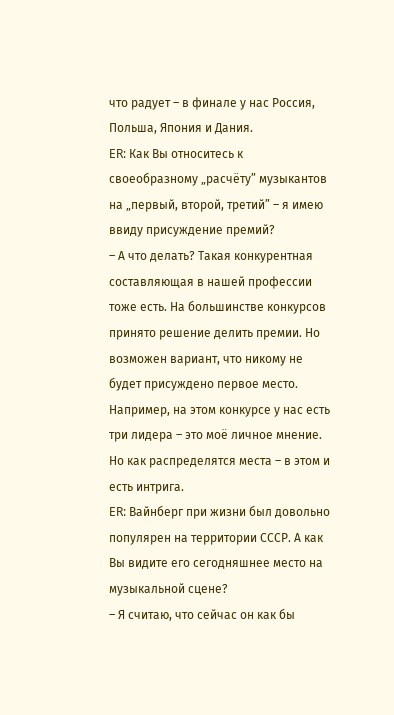что радует – в финале у нас Россия, Польша, Япония и Дания.
ER: Как Вы относитесь к своеобразному „расчёту” музыкантов на „первый, второй, третий” – я имею ввиду присуждение премий?
– А что делать? Такая конкурентная составляющая в нашей профессии тоже есть. На большинстве конкурсов принято решение делить премии. Но возможен вариант, что никому не будет присуждено первое место. Например, на этом конкурсе у нас есть три лидера – это моё личное мнение. Но как распределятся места – в этом и есть интрига.
ER: Вайнберг при жизни был довольно популярен на территории СССР. А как Вы видите его сегодняшнее место на музыкальной сцене?
– Я считаю, что сейчас он как бы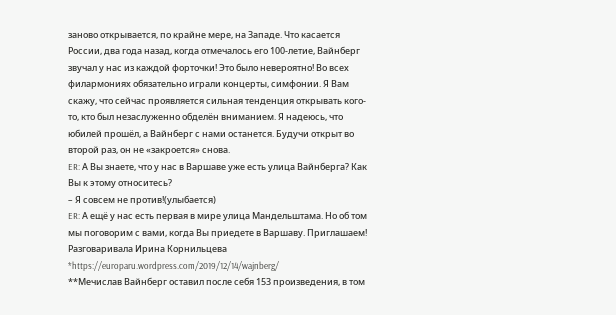заново открывается, по крайне мере, на Западе. Что касается России, два года назад, когда отмечалось его 100-летие, Вайнберг звучал у нас из каждой форточки! Это было невероятно! Во всех филармониях обязательно играли концерты, симфонии. Я Вам скажу, что сейчас проявляется сильная тенденция открывать кого-то, кто был незаслуженно обделён вниманием. Я надеюсь, что юбилей прошёл, а Вайнберг с нами останется. Будучи открыт во второй раз, он не «закроется» снова.
ER: А Вы знаете, что у нас в Варшаве уже есть улица Вайнберга? Как Вы к этому относитесь?
– Я совсем не против!(улыбается)
ER: А ещё у нас есть первая в мире улица Мандельштама. Но об том мы поговорим с вами, когда Вы приедете в Варшаву. Приглашаем!
Разговаривала Ирина Корнильцева
*https://europaru.wordpress.com/2019/12/14/wajnberg/
**Мечислав Вайнберг оставил после себя 153 произведения, в том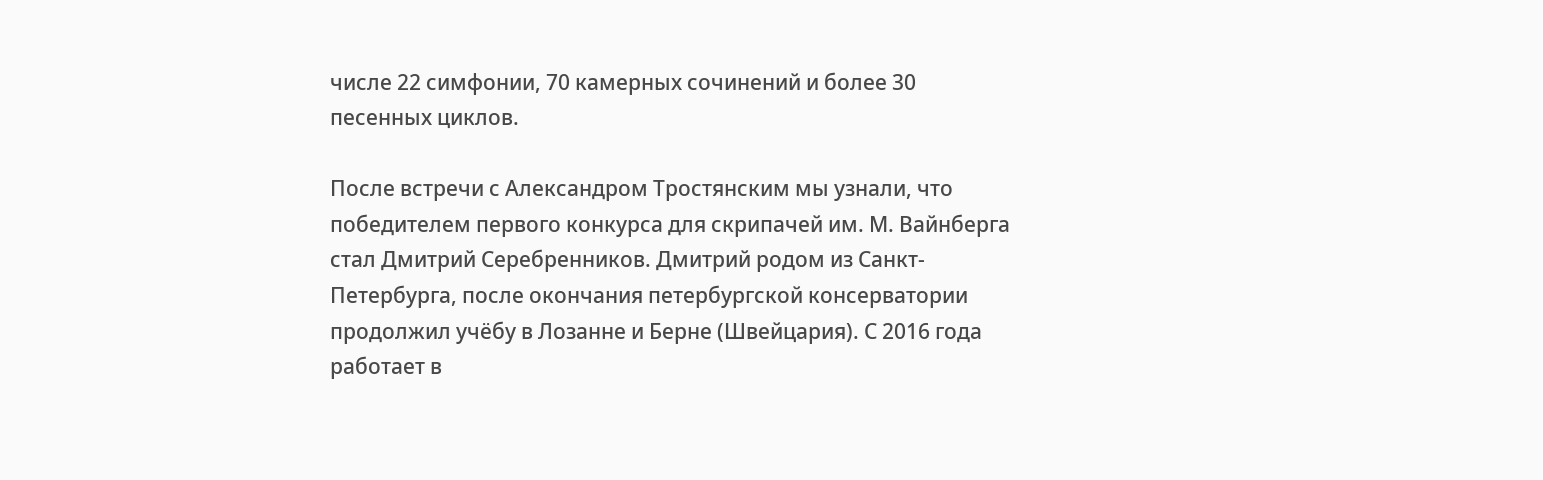числе 22 симфонии, 70 камерных сочинений и более 30 песенных циклов.

После встречи с Александром Тростянским мы узнали, что победителем первого конкурса для скрипачей им. М. Вайнберга стал Дмитрий Серебренников. Дмитрий родом из Санкт-Петербурга, после окончания петербургской консерватории продолжил учёбу в Лозанне и Берне (Швейцария). С 2016 года работает в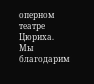оперном театре Цюриха.
Мы благодарим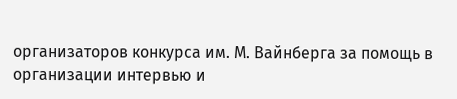организаторов конкурса им. М. Вайнберга за помощь в организации интервью и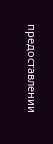предоставлении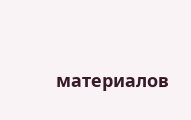материалов